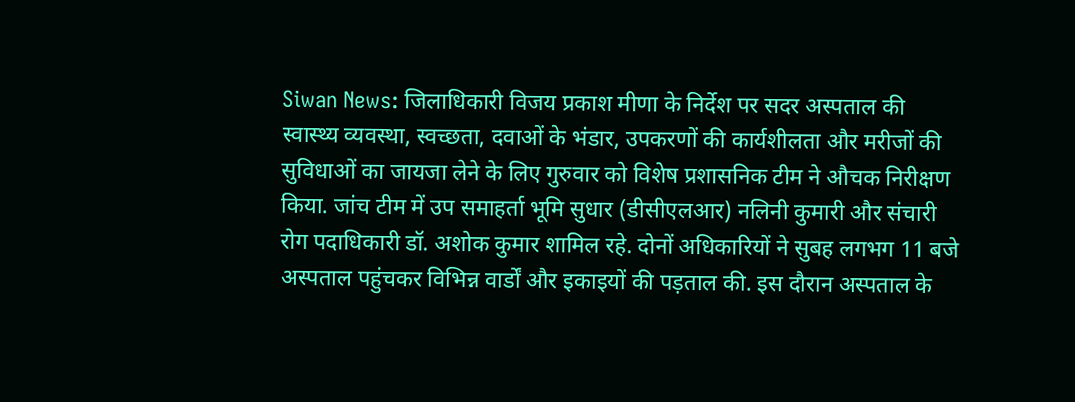Siwan News: जिलाधिकारी विजय प्रकाश मीणा के निर्देश पर सदर अस्पताल की स्वास्थ्य व्यवस्था, स्वच्छता, दवाओं के भंडार, उपकरणों की कार्यशीलता और मरीजों की सुविधाओं का जायजा लेने के लिए गुरुवार को विशेष प्रशासनिक टीम ने औचक निरीक्षण किया. जांच टीम में उप समाहर्ता भूमि सुधार (डीसीएलआर) नलिनी कुमारी और संचारी रोग पदाधिकारी डॉ. अशोक कुमार शामिल रहे. दोनों अधिकारियों ने सुबह लगभग 11 बजे अस्पताल पहुंचकर विभिन्न वार्डों और इकाइयों की पड़ताल की. इस दौरान अस्पताल के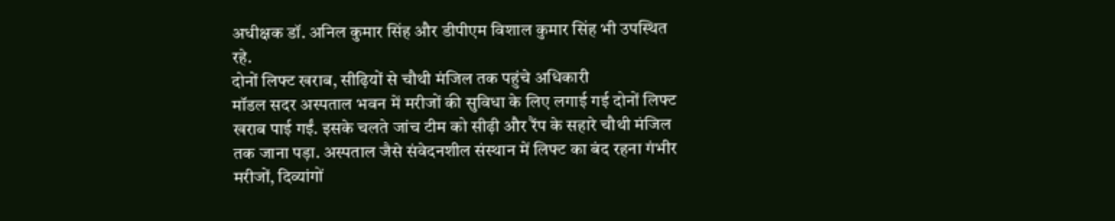अधीक्षक डॉ. अनिल कुमार सिंह और डीपीएम विशाल कुमार सिंह भी उपस्थित रहे.
दोनों लिफ्ट खराब, सीढ़ियों से चौथी मंजिल तक पहुंचे अधिकारी
मॉडल सदर अस्पताल भवन में मरीजों की सुविधा के लिए लगाई गई दोनों लिफ्ट खराब पाई गईं. इसके चलते जांच टीम को सीढ़ी और रैंप के सहारे चौथी मंजिल तक जाना पड़ा. अस्पताल जैसे संवेदनशील संस्थान में लिफ्ट का बंद रहना गंभीर मरीजों, दिव्यांगों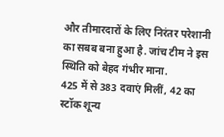और तीमारदारों के लिए निरंतर परेशानी का सबब बना हुआ है. जांच टीम ने इस स्थिति को बेहद गंभीर माना.
425 में से 383 दवाएं मिलीं, 42 का स्टॉक शून्य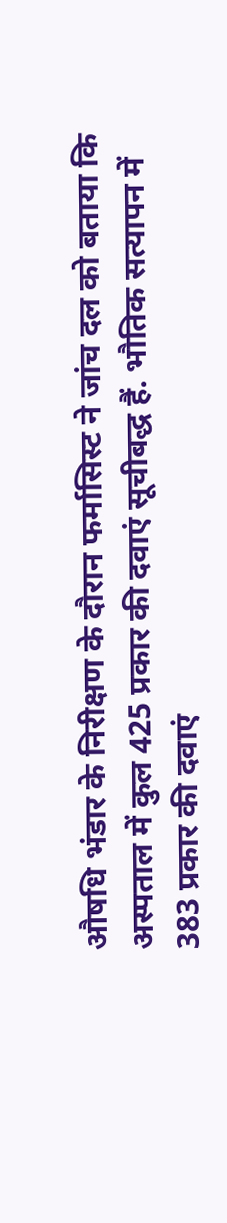औषधि भंडार के निरीक्षण के दौरान फर्मासिस्ट ने जांच दल को बताया कि अस्पताल में कुल 425 प्रकार की दवाएं सूचीबद्ध हैं. भौतिक सत्यापन में 383 प्रकार की दवाएं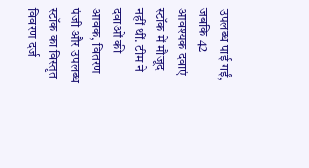उपलब्ध पाई गईं, जबकि 42 आवश्यक दवाएं स्टॉक में मौजूद नहीं थीं. टीम ने दवाओं की आवक, वितरण पंजी और उपलब्ध स्टॉक का विस्तृत विवरण दर्ज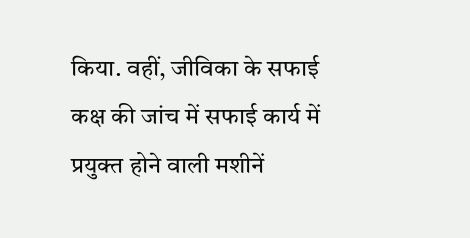किया. वहीं, जीविका के सफाई कक्ष की जांच में सफाई कार्य में प्रयुक्त होने वाली मशीनें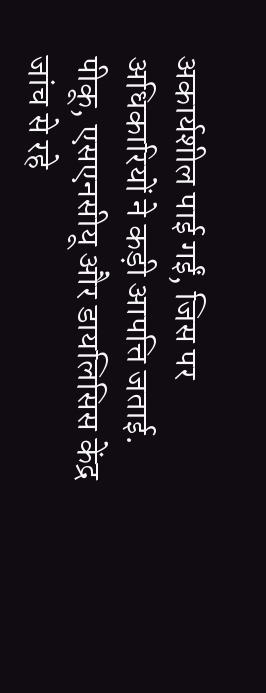अकार्यशील पाई गईं, जिस पर अधिकारियों ने कड़ी आपत्ति जताई.
पीकू, एसएनसीयू और डायलिसिस केंद्र जांच से रहे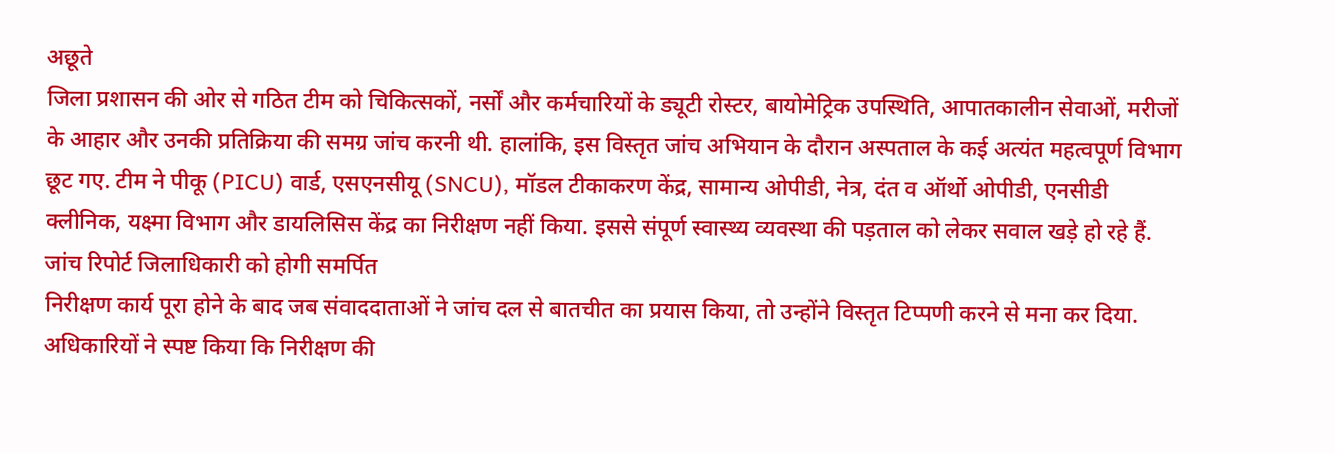अछूते
जिला प्रशासन की ओर से गठित टीम को चिकित्सकों, नर्सों और कर्मचारियों के ड्यूटी रोस्टर, बायोमेट्रिक उपस्थिति, आपातकालीन सेवाओं, मरीजों के आहार और उनकी प्रतिक्रिया की समग्र जांच करनी थी. हालांकि, इस विस्तृत जांच अभियान के दौरान अस्पताल के कई अत्यंत महत्वपूर्ण विभाग छूट गए. टीम ने पीकू (PICU) वार्ड, एसएनसीयू (SNCU), मॉडल टीकाकरण केंद्र, सामान्य ओपीडी, नेत्र, दंत व ऑर्थो ओपीडी, एनसीडी क्लीनिक, यक्ष्मा विभाग और डायलिसिस केंद्र का निरीक्षण नहीं किया. इससे संपूर्ण स्वास्थ्य व्यवस्था की पड़ताल को लेकर सवाल खड़े हो रहे हैं.
जांच रिपोर्ट जिलाधिकारी को होगी समर्पित
निरीक्षण कार्य पूरा होने के बाद जब संवाददाताओं ने जांच दल से बातचीत का प्रयास किया, तो उन्होंने विस्तृत टिप्पणी करने से मना कर दिया. अधिकारियों ने स्पष्ट किया कि निरीक्षण की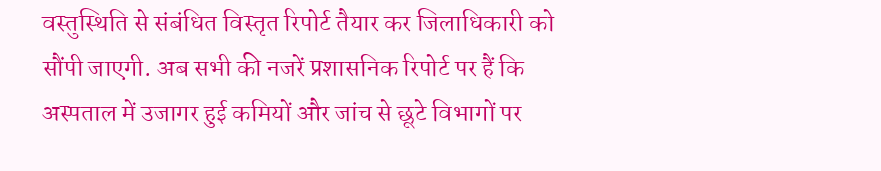वस्तुस्थिति से संबंधित विस्तृत रिपोर्ट तैयार कर जिलाधिकारी को सौंपी जाएगी. अब सभी की नजरें प्रशासनिक रिपोर्ट पर हैं कि अस्पताल में उजागर हुई कमियों और जांच से छूटे विभागों पर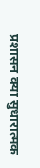प्रशासन क्या सुधारात्मक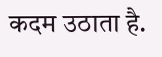कदम उठाता है.